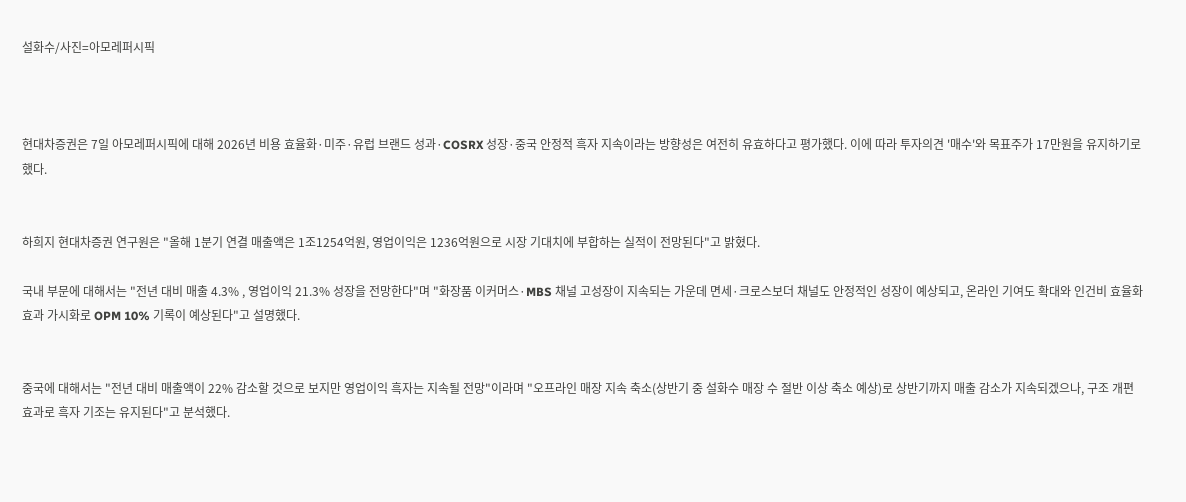설화수/사진=아모레퍼시픽



현대차증권은 7일 아모레퍼시픽에 대해 2026년 비용 효율화·미주·유럽 브랜드 성과·COSRX 성장·중국 안정적 흑자 지속이라는 방향성은 여전히 유효하다고 평가했다. 이에 따라 투자의견 '매수'와 목표주가 17만원을 유지하기로 했다.


하희지 현대차증권 연구원은 "올해 1분기 연결 매출액은 1조1254억원, 영업이익은 1236억원으로 시장 기대치에 부합하는 실적이 전망된다"고 밝혔다.

국내 부문에 대해서는 "전년 대비 매출 4.3% , 영업이익 21.3% 성장을 전망한다"며 "화장품 이커머스·MBS 채널 고성장이 지속되는 가운데 면세·크로스보더 채널도 안정적인 성장이 예상되고, 온라인 기여도 확대와 인건비 효율화 효과 가시화로 OPM 10% 기록이 예상된다"고 설명했다.


중국에 대해서는 "전년 대비 매출액이 22% 감소할 것으로 보지만 영업이익 흑자는 지속될 전망"이라며 "오프라인 매장 지속 축소(상반기 중 설화수 매장 수 절반 이상 축소 예상)로 상반기까지 매출 감소가 지속되겠으나, 구조 개편 효과로 흑자 기조는 유지된다"고 분석했다.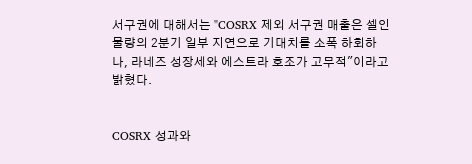서구권에 대해서는 "COSRX 제외 서구권 매출은 셀인 물량의 2분기 일부 지연으로 기대치를 소폭 하회하나, 라네즈 성장세와 에스트라 호조가 고무적"이라고 밝혔다.


COSRX 성과와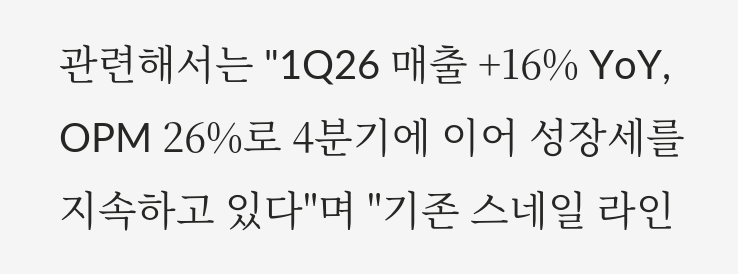관련해서는 "1Q26 매출 +16% YoY, OPM 26%로 4분기에 이어 성장세를 지속하고 있다"며 "기존 스네일 라인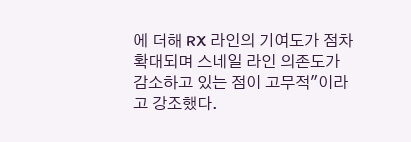에 더해 RX 라인의 기여도가 점차 확대되며 스네일 라인 의존도가 감소하고 있는 점이 고무적"이라고 강조했다.